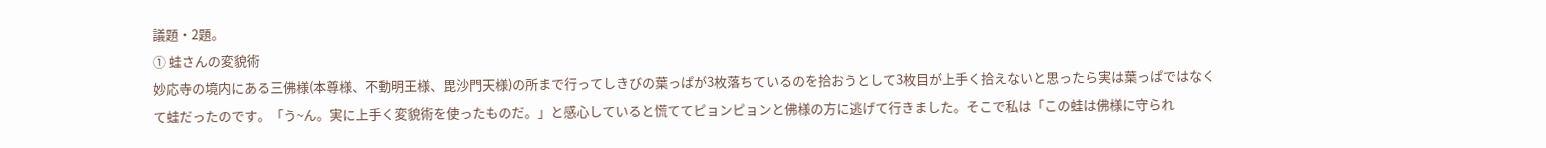議題・2題。
① 蛙さんの変貌術
妙応寺の境内にある三佛様(本尊様、不動明王様、毘沙門天様)の所まで行ってしきびの葉っぱが3枚落ちているのを拾おうとして3枚目が上手く拾えないと思ったら実は葉っぱではなくて蛙だったのです。「う~ん。実に上手く変貌術を使ったものだ。」と感心していると慌ててピョンピョンと佛様の方に逃げて行きました。そこで私は「この蛙は佛様に守られ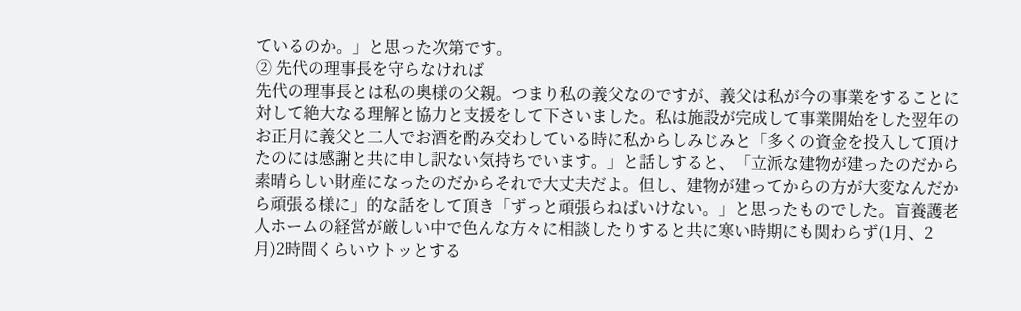ているのか。」と思った次第です。
② 先代の理事長を守らなければ
先代の理事長とは私の奥様の父親。つまり私の義父なのですが、義父は私が今の事業をすることに対して絶大なる理解と協力と支援をして下さいました。私は施設が完成して事業開始をした翌年のお正月に義父と二人でお酒を酌み交わしている時に私からしみじみと「多くの資金を投入して頂けたのには感謝と共に申し訳ない気持ちでいます。」と話しすると、「立派な建物が建ったのだから素晴らしい財産になったのだからそれで大丈夫だよ。但し、建物が建ってからの方が大変なんだから頑張る様に」的な話をして頂き「ずっと頑張らねばいけない。」と思ったものでした。盲養護老人ホームの経営が厳しい中で色んな方々に相談したりすると共に寒い時期にも関わらず(1月、2月)2時間くらいウトッとする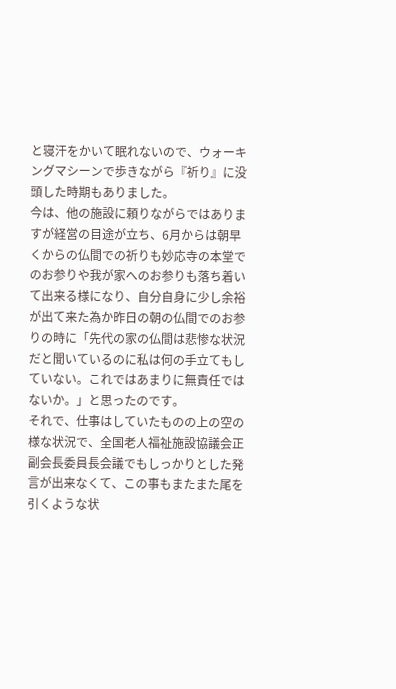と寝汗をかいて眠れないので、ウォーキングマシーンで歩きながら『祈り』に没頭した時期もありました。
今は、他の施設に頼りながらではありますが経営の目途が立ち、6月からは朝早くからの仏間での祈りも妙応寺の本堂でのお参りや我が家へのお参りも落ち着いて出来る様になり、自分自身に少し余裕が出て来た為か昨日の朝の仏間でのお参りの時に「先代の家の仏間は悲惨な状況だと聞いているのに私は何の手立てもしていない。これではあまりに無責任ではないか。」と思ったのです。
それで、仕事はしていたものの上の空の様な状況で、全国老人福祉施設協議会正副会長委員長会議でもしっかりとした発言が出来なくて、この事もまたまた尾を引くような状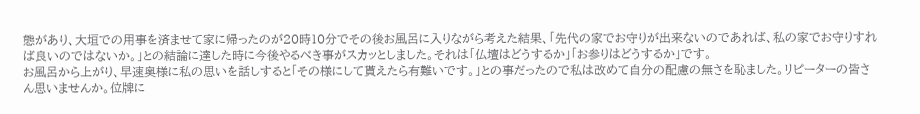態があり、大垣での用事を済ませて家に帰ったのが20時10分でその後お風呂に入りながら考えた結果、「先代の家でお守りが出来ないのであれば、私の家でお守りすれば良いのではないか。」との結論に達した時に今後やるべき事がスカッとしました。それは「仏壇はどうするか」「お参りはどうするか」です。
お風呂から上がり、早速奥様に私の思いを話しすると「その様にして貰えたら有難いです。」との事だったので私は改めて自分の配慮の無さを恥ました。リピーターの皆さん思いませんか。位牌に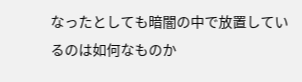なったとしても暗闇の中で放置しているのは如何なものか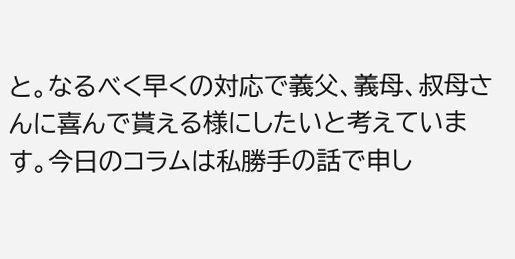と。なるべく早くの対応で義父、義母、叔母さんに喜んで貰える様にしたいと考えています。今日のコラムは私勝手の話で申し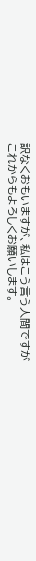訳なくおもいますが、私はこう言う人間ですがこれからもよろしくお願いします。